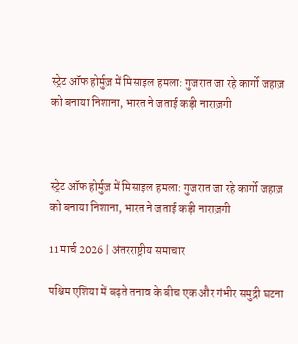स्ट्रेट ऑफ होर्मुज़ में मिसाइल हमला: गुजरात जा रहे कार्गो जहाज़ को बनाया निशाना, भारत ने जताई कड़ी नाराज़गी



स्ट्रेट ऑफ होर्मुज़ में मिसाइल हमला: गुजरात जा रहे कार्गो जहाज़ को बनाया निशाना, भारत ने जताई कड़ी नाराज़गी

11 मार्च 2026 | अंतरराष्ट्रीय समाचार

पश्चिम एशिया में बढ़ते तनाव के बीच एक और गंभीर समुद्री घटना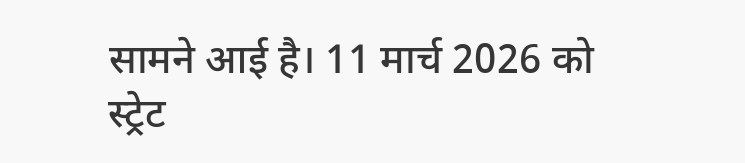सामने आई है। 11 मार्च 2026 को स्ट्रेट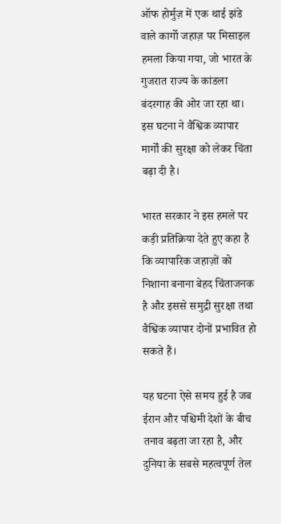ऑफ होर्मुज़ में एक थाई झंडे वाले कार्गो जहाज़ पर मिसाइल हमला किया गया, जो भारत के गुजरात राज्य के कांडला बंदरगाह की ओर जा रहा था। इस घटना ने वैश्विक व्यापार मार्गों की सुरक्षा को लेकर चिंता बढ़ा दी है।

भारत सरकार ने इस हमले पर कड़ी प्रतिक्रिया देते हुए कहा है कि व्यापारिक जहाज़ों को निशाना बनाना बेहद चिंताजनक है और इससे समुद्री सुरक्षा तथा वैश्विक व्यापार दोनों प्रभावित हो सकते हैं।

यह घटना ऐसे समय हुई है जब ईरान और पश्चिमी देशों के बीच तनाव बढ़ता जा रहा है, और दुनिया के सबसे महत्वपूर्ण तेल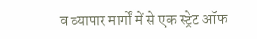व व्यापार मार्गों में से एक स्ट्रेट ऑफ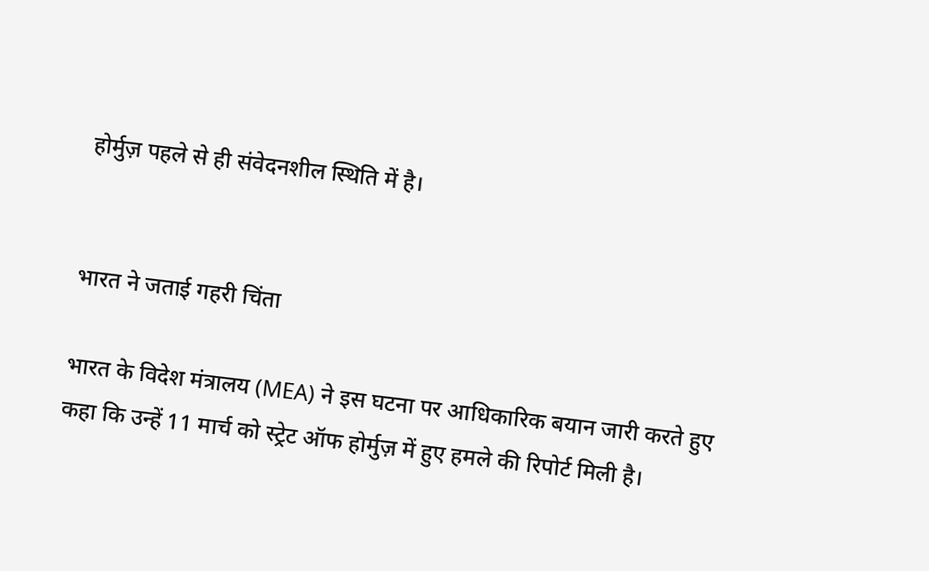होर्मुज़ पहले से ही संवेदनशील स्थिति में है।


भारत ने जताई गहरी चिंता

भारत के विदेश मंत्रालय (MEA) ने इस घटना पर आधिकारिक बयान जारी करते हुए कहा कि उन्हें 11 मार्च को स्ट्रेट ऑफ होर्मुज़ में हुए हमले की रिपोर्ट मिली है।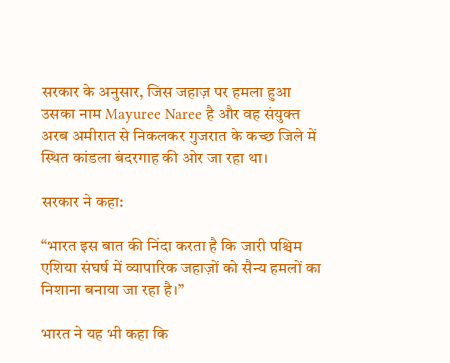सरकार के अनुसार, जिस जहाज़ पर हमला हुआ उसका नाम Mayuree Naree है और वह संयुक्त अरब अमीरात से निकलकर गुजरात के कच्छ जिले में स्थित कांडला बंदरगाह की ओर जा रहा था।

सरकार ने कहा:

“भारत इस बात की निंदा करता है कि जारी पश्चिम एशिया संघर्ष में व्यापारिक जहाज़ों को सैन्य हमलों का निशाना बनाया जा रहा है।”

भारत ने यह भी कहा कि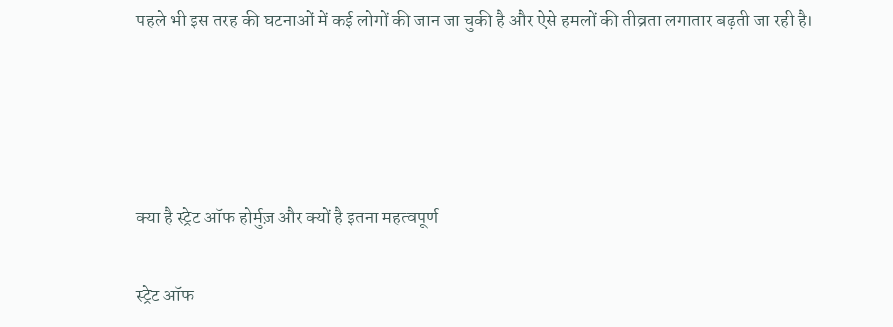पहले भी इस तरह की घटनाओं में कई लोगों की जान जा चुकी है और ऐसे हमलों की तीव्रता लगातार बढ़ती जा रही है।




क्या है स्ट्रेट ऑफ होर्मुज़ और क्यों है इतना महत्वपूर्ण

स्ट्रेट ऑफ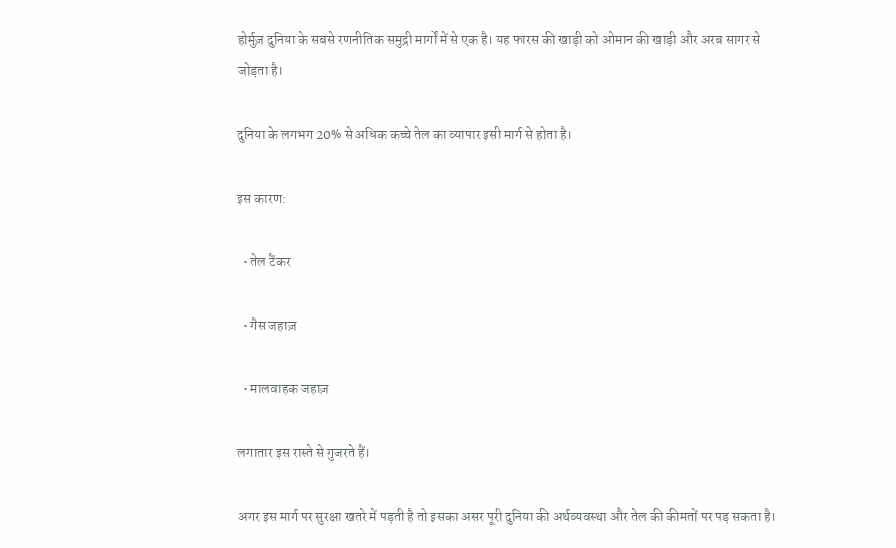होर्मुज़ दुनिया के सबसे रणनीतिक समुद्री मार्गों में से एक है। यह फारस की खाड़ी को ओमान की खाड़ी और अरब सागर से जोड़ता है।

दुनिया के लगभग 20% से अधिक कच्चे तेल का व्यापार इसी मार्ग से होता है।

इस कारण:

  • तेल टैंकर

  • गैस जहाज़

  • मालवाहक जहाज़

लगातार इस रास्ते से गुजरते हैं।

अगर इस मार्ग पर सुरक्षा खतरे में पड़ती है तो इसका असर पूरी दुनिया की अर्थव्यवस्था और तेल की कीमतों पर पड़ सकता है।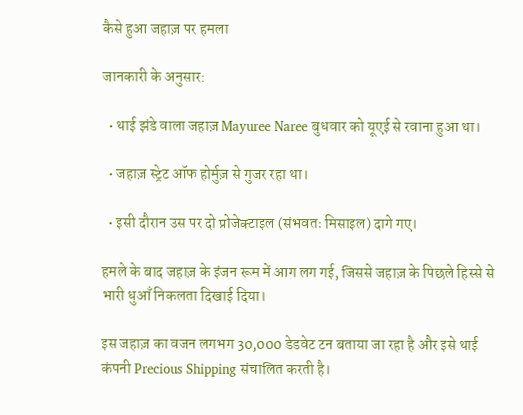कैसे हुआ जहाज़ पर हमला

जानकारी के अनुसार:

  • थाई झंडे वाला जहाज़ Mayuree Naree बुधवार को यूएई से रवाना हुआ था।

  • जहाज़ स्ट्रेट ऑफ होर्मुज़ से गुजर रहा था।

  • इसी दौरान उस पर दो प्रोजेक्टाइल (संभवतः मिसाइल) दागे गए।

हमले के बाद जहाज़ के इंजन रूम में आग लग गई, जिससे जहाज़ के पिछले हिस्से से भारी धुआँ निकलता दिखाई दिया।

इस जहाज़ का वजन लगभग 30,000 डेडवेट टन बताया जा रहा है और इसे थाई कंपनी Precious Shipping संचालित करती है।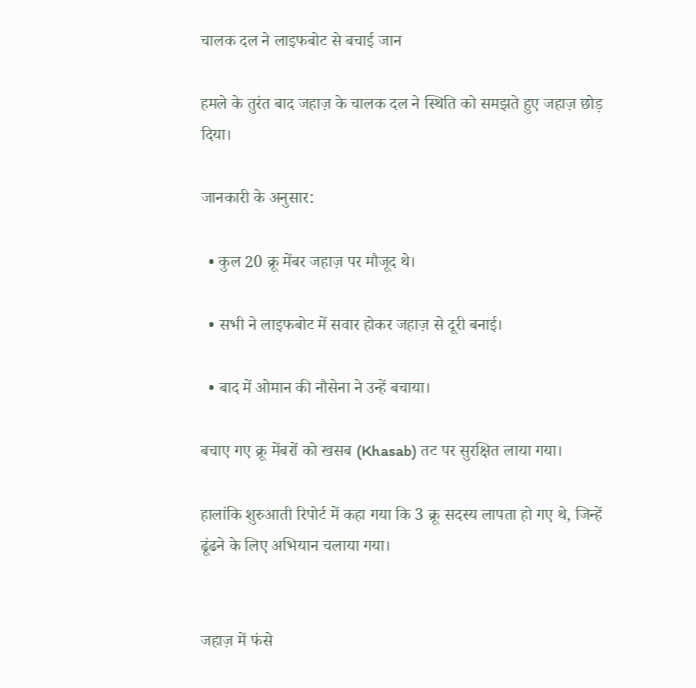चालक दल ने लाइफबोट से बचाई जान

हमले के तुरंत बाद जहाज़ के चालक दल ने स्थिति को समझते हुए जहाज़ छोड़ दिया।

जानकारी के अनुसार:

  • कुल 20 क्रू मेंबर जहाज़ पर मौजूद थे।

  • सभी ने लाइफबोट में सवार होकर जहाज़ से दूरी बनाई।

  • बाद में ओमान की नौसेना ने उन्हें बचाया।

बचाए गए क्रू मेंबरों को खसब (Khasab) तट पर सुरक्षित लाया गया।

हालांकि शुरुआती रिपोर्ट में कहा गया कि 3 क्रू सदस्य लापता हो गए थे, जिन्हें ढूंढने के लिए अभियान चलाया गया।


जहाज़ में फंसे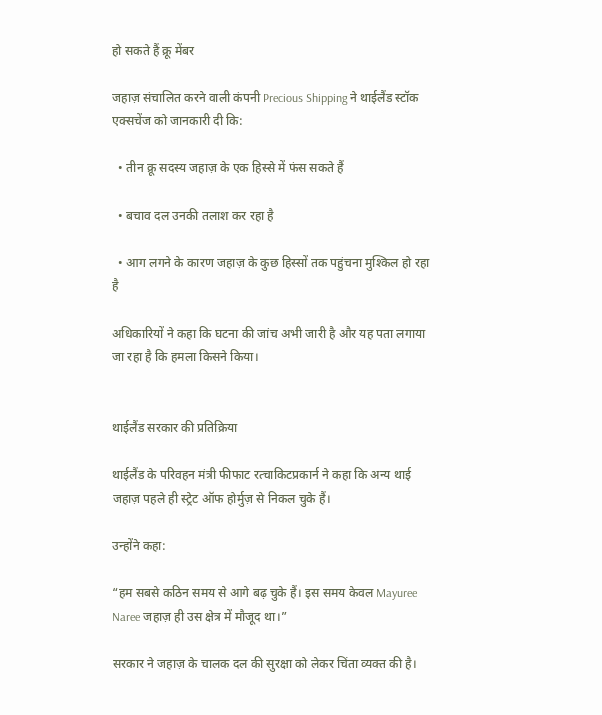हो सकते हैं क्रू मेंबर

जहाज़ संचालित करने वाली कंपनी Precious Shipping ने थाईलैंड स्टॉक एक्सचेंज को जानकारी दी कि:

  • तीन क्रू सदस्य जहाज़ के एक हिस्से में फंस सकते हैं

  • बचाव दल उनकी तलाश कर रहा है

  • आग लगने के कारण जहाज़ के कुछ हिस्सों तक पहुंचना मुश्किल हो रहा है

अधिकारियों ने कहा कि घटना की जांच अभी जारी है और यह पता लगाया जा रहा है कि हमला किसने किया।


थाईलैंड सरकार की प्रतिक्रिया

थाईलैंड के परिवहन मंत्री फीफाट रत्चाकिटप्रकार्न ने कहा कि अन्य थाई जहाज़ पहले ही स्ट्रेट ऑफ होर्मुज़ से निकल चुके हैं।

उन्होंने कहा:

“हम सबसे कठिन समय से आगे बढ़ चुके हैं। इस समय केवल Mayuree Naree जहाज़ ही उस क्षेत्र में मौजूद था।”

सरकार ने जहाज़ के चालक दल की सुरक्षा को लेकर चिंता व्यक्त की है।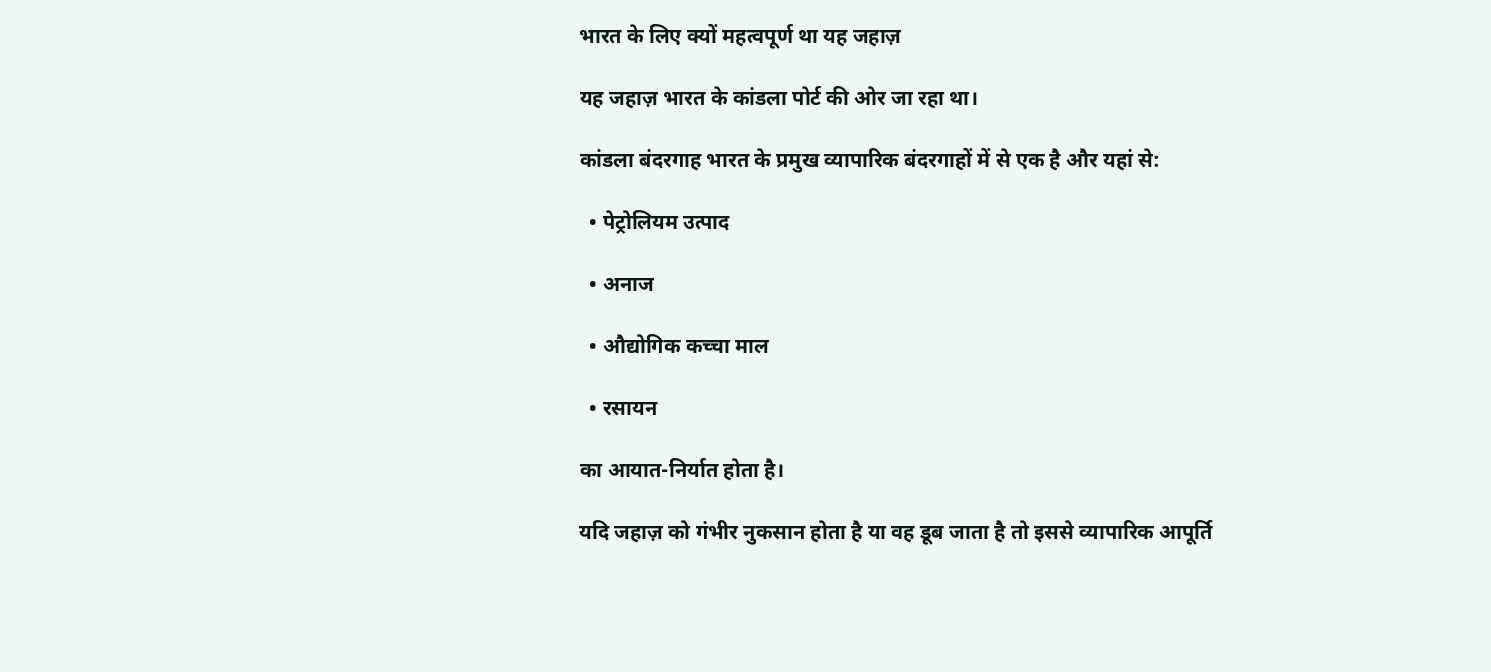भारत के लिए क्यों महत्वपूर्ण था यह जहाज़

यह जहाज़ भारत के कांडला पोर्ट की ओर जा रहा था।

कांडला बंदरगाह भारत के प्रमुख व्यापारिक बंदरगाहों में से एक है और यहां से:

  • पेट्रोलियम उत्पाद

  • अनाज

  • औद्योगिक कच्चा माल

  • रसायन

का आयात-निर्यात होता है।

यदि जहाज़ को गंभीर नुकसान होता है या वह डूब जाता है तो इससे व्यापारिक आपूर्ति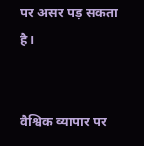पर असर पड़ सकता है।


वैश्विक व्यापार पर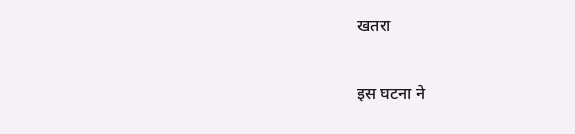खतरा

इस घटना ने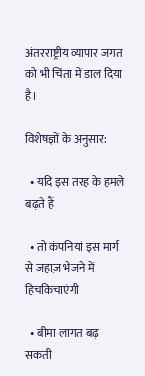अंतरराष्ट्रीय व्यापार जगत को भी चिंता में डाल दिया है।

विशेषज्ञों के अनुसार:

  • यदि इस तरह के हमले बढ़ते हैं

  • तो कंपनियां इस मार्ग से जहाज़ भेजने में हिचकिचाएंगी

  • बीमा लागत बढ़ सकती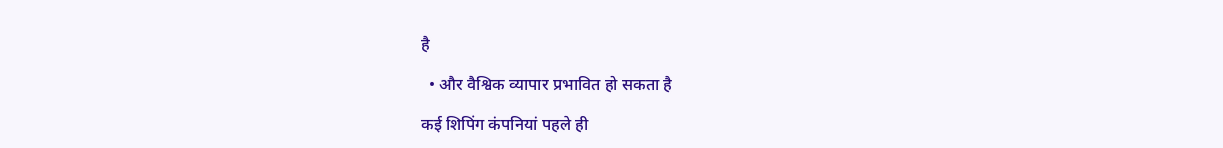है

  • और वैश्विक व्यापार प्रभावित हो सकता है

कई शिपिंग कंपनियां पहले ही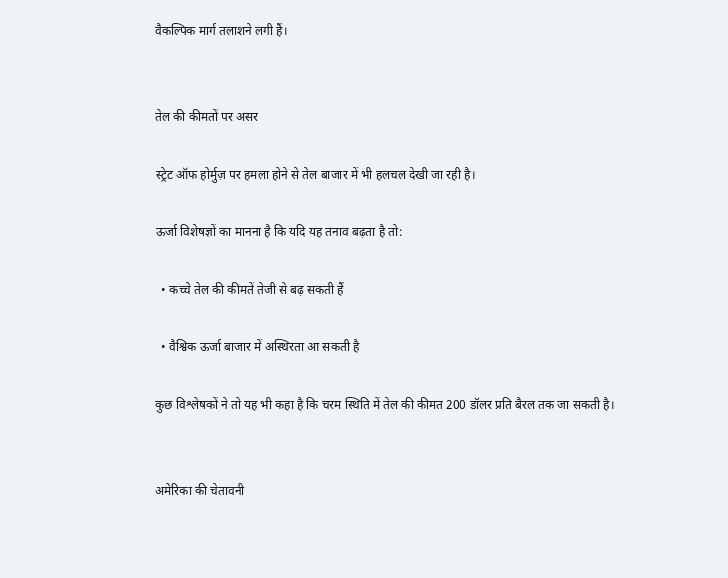वैकल्पिक मार्ग तलाशने लगी हैं।


तेल की कीमतों पर असर

स्ट्रेट ऑफ होर्मुज़ पर हमला होने से तेल बाजार में भी हलचल देखी जा रही है।

ऊर्जा विशेषज्ञों का मानना है कि यदि यह तनाव बढ़ता है तो:

  • कच्चे तेल की कीमतें तेजी से बढ़ सकती हैं

  • वैश्विक ऊर्जा बाजार में अस्थिरता आ सकती है

कुछ विश्लेषकों ने तो यह भी कहा है कि चरम स्थिति में तेल की कीमत 200 डॉलर प्रति बैरल तक जा सकती है।


अमेरिका की चेतावनी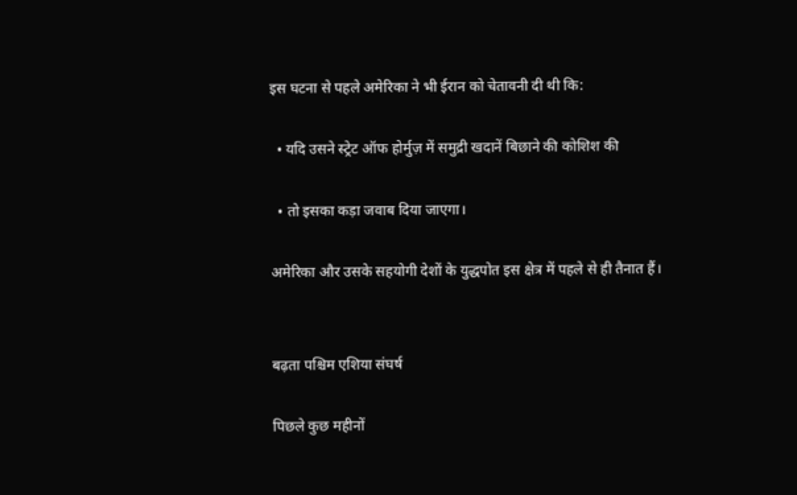इस घटना से पहले अमेरिका ने भी ईरान को चेतावनी दी थी कि:

  • यदि उसने स्ट्रेट ऑफ होर्मुज़ में समुद्री खदानें बिछाने की कोशिश की

  • तो इसका कड़ा जवाब दिया जाएगा।

अमेरिका और उसके सहयोगी देशों के युद्धपोत इस क्षेत्र में पहले से ही तैनात हैं।


बढ़ता पश्चिम एशिया संघर्ष

पिछले कुछ महीनों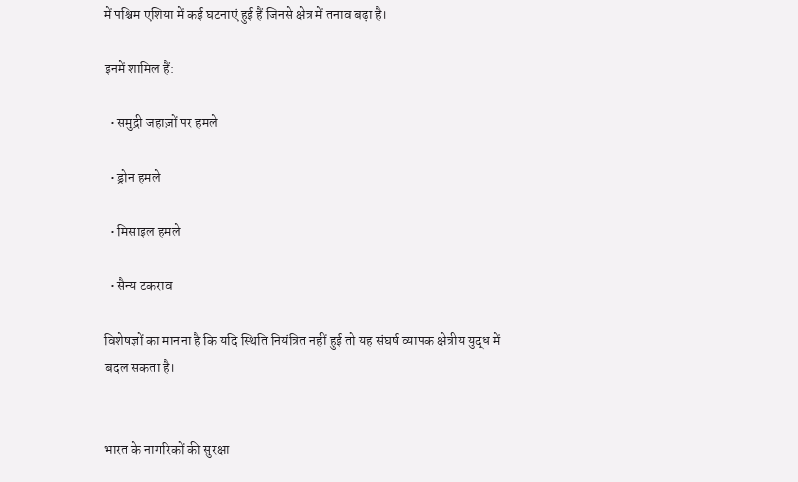में पश्चिम एशिया में कई घटनाएं हुई हैं जिनसे क्षेत्र में तनाव बढ़ा है।

इनमें शामिल हैं:

  • समुद्री जहाज़ों पर हमले

  • ड्रोन हमले

  • मिसाइल हमले

  • सैन्य टकराव

विशेषज्ञों का मानना है कि यदि स्थिति नियंत्रित नहीं हुई तो यह संघर्ष व्यापक क्षेत्रीय युद्ध में बदल सकता है।


भारत के नागरिकों की सुरक्षा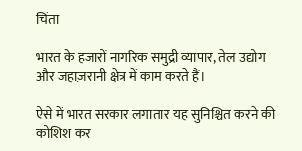चिंता

भारत के हजारों नागरिक समुद्री व्यापार, तेल उद्योग और जहाज़रानी क्षेत्र में काम करते हैं।

ऐसे में भारत सरकार लगातार यह सुनिश्चित करने की कोशिश कर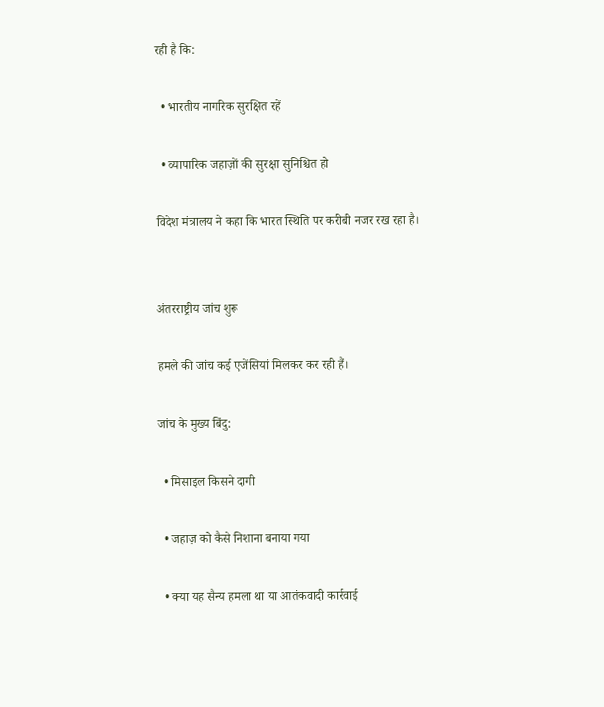रही है कि:

  • भारतीय नागरिक सुरक्षित रहें

  • व्यापारिक जहाज़ों की सुरक्षा सुनिश्चित हो

विदेश मंत्रालय ने कहा कि भारत स्थिति पर करीबी नजर रख रहा है।


अंतरराष्ट्रीय जांच शुरू

हमले की जांच कई एजेंसियां मिलकर कर रही हैं।

जांच के मुख्य बिंदु:

  • मिसाइल किसने दागी

  • जहाज़ को कैसे निशाना बनाया गया

  • क्या यह सैन्य हमला था या आतंकवादी कार्रवाई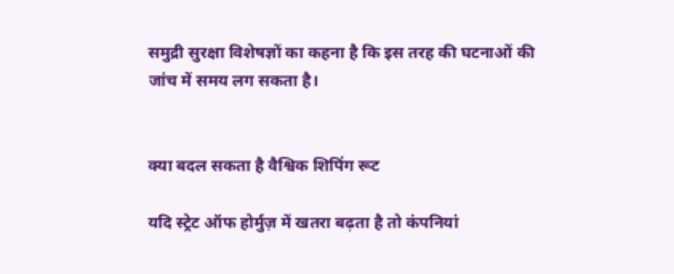समुद्री सुरक्षा विशेषज्ञों का कहना है कि इस तरह की घटनाओं की जांच में समय लग सकता है।


क्या बदल सकता है वैश्विक शिपिंग रूट

यदि स्ट्रेट ऑफ होर्मुज़ में खतरा बढ़ता है तो कंपनियां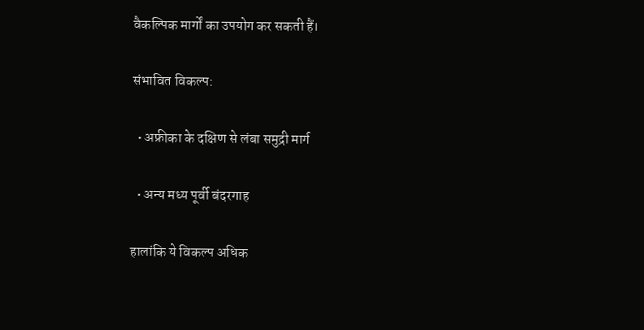वैकल्पिक मार्गों का उपयोग कर सकती हैं।

संभावित विकल्प:

  • अफ्रीका के दक्षिण से लंबा समुद्री मार्ग

  • अन्य मध्य पूर्वी बंदरगाह

हालांकि ये विकल्प अधिक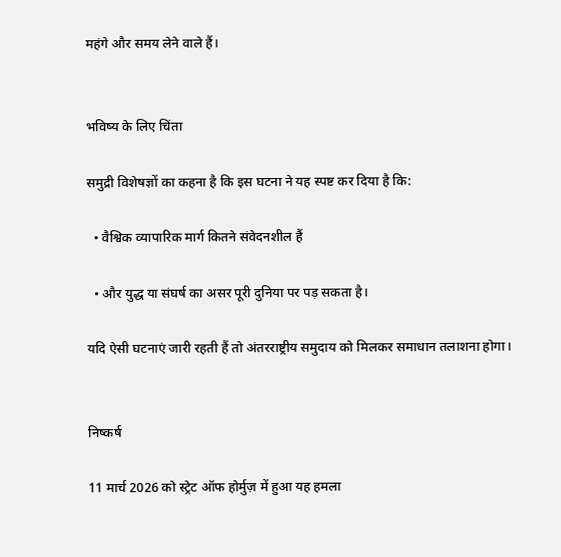महंगे और समय लेने वाले हैं।


भविष्य के लिए चिंता

समुद्री विशेषज्ञों का कहना है कि इस घटना ने यह स्पष्ट कर दिया है कि:

  • वैश्विक व्यापारिक मार्ग कितने संवेदनशील हैं

  • और युद्ध या संघर्ष का असर पूरी दुनिया पर पड़ सकता है।

यदि ऐसी घटनाएं जारी रहती हैं तो अंतरराष्ट्रीय समुदाय को मिलकर समाधान तलाशना होगा।


निष्कर्ष

11 मार्च 2026 को स्ट्रेट ऑफ होर्मुज़ में हुआ यह हमला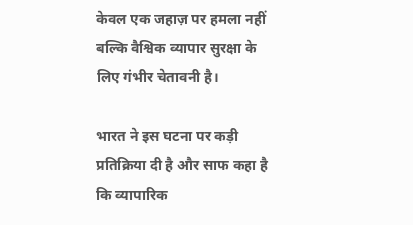केवल एक जहाज़ पर हमला नहीं बल्कि वैश्विक व्यापार सुरक्षा के लिए गंभीर चेतावनी है।

भारत ने इस घटना पर कड़ी प्रतिक्रिया दी है और साफ कहा है कि व्यापारिक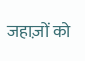जहाज़ों को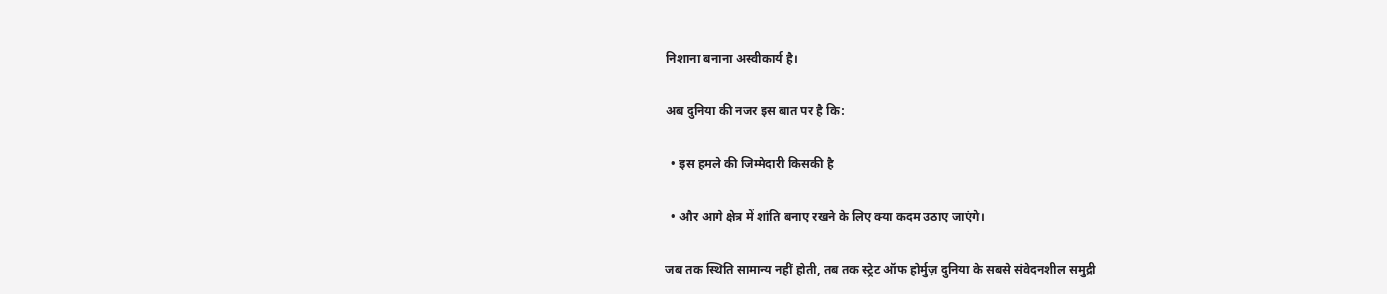निशाना बनाना अस्वीकार्य है।

अब दुनिया की नजर इस बात पर है कि:

  • इस हमले की जिम्मेदारी किसकी है

  • और आगे क्षेत्र में शांति बनाए रखने के लिए क्या कदम उठाए जाएंगे।

जब तक स्थिति सामान्य नहीं होती, तब तक स्ट्रेट ऑफ होर्मुज़ दुनिया के सबसे संवेदनशील समुद्री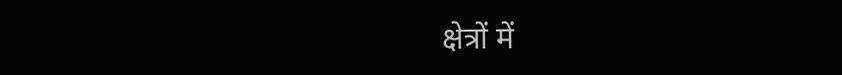क्षेत्रों में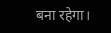बना रहेगा।